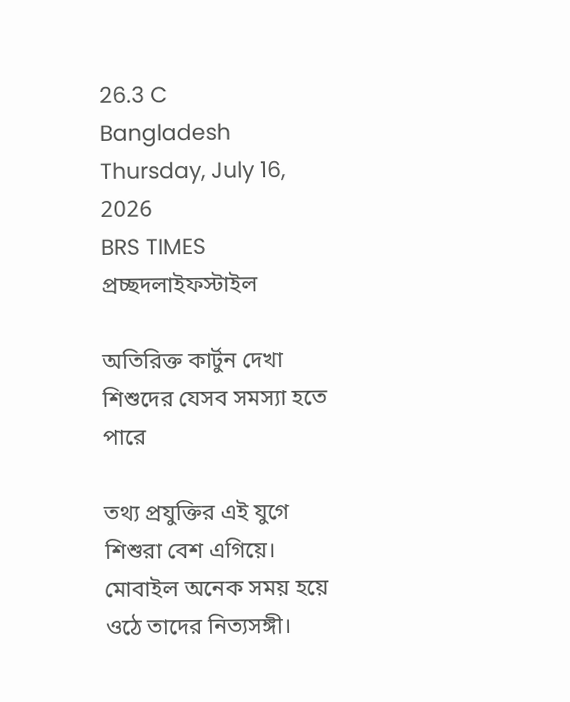26.3 C
Bangladesh
Thursday, July 16, 2026
BRS TIMES
প্রচ্ছদলাইফস্টাইল

অতিরিক্ত কার্টুন দেখা শিশুদের যেসব সমস্যা হতে পারে

তথ্য প্রযুক্তির এই যুগে শিশুরা বেশ এগিয়ে। মোবাইল অনেক সময় হয়ে ওঠে তাদের নিত্যসঙ্গী।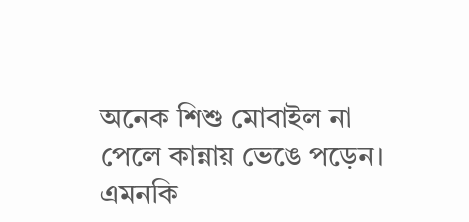অনেক শিশু মোবাইল না পেলে কান্নায় ভেঙে পড়েন। এমনকি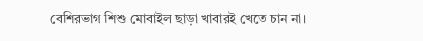বেশিরভাগ শিশু মোবাইল ছাড়া খাবারই খেতে চান না।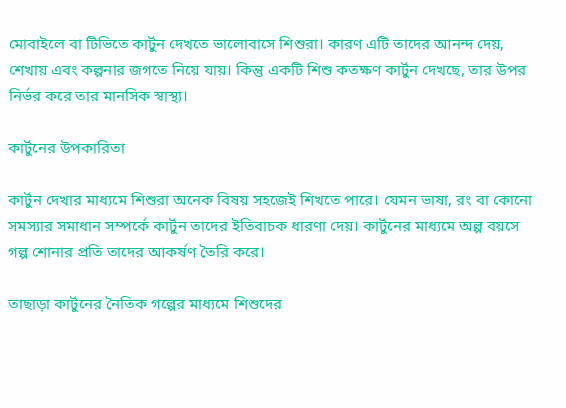মোবাইলে বা টিভিতে কার্টুন দেখতে ভালোবাসে শিশুরা। কারণ এটি তাদের আনন্দ দেয়, শেখায় এবং কল্পনার জগতে নিয়ে যায়। কিন্তু একটি শিশু কতক্ষণ কার্টুন দেখছে, তার উপর নির্ভর করে তার মানসিক স্বাস্থ্য।

কার্টুনের উপকারিতা

কার্টুন দেখার মাধ্যমে শিশুরা অনেক বিষয় সহজেই শিখতে পারে। যেমন ভাষা, রং বা কোনো সমস্যার সমাধান সম্পর্কে কার্টুন তাদের ইতিবাচক ধারণা দেয়। কার্টুনের মাধ্যমে অল্প বয়সে গল্প শোনার প্রতি তাদের আকর্ষণ তৈরি করে।

তাছাড়া কার্টুনের নৈতিক গল্পের মাধ্যমে শিশুদের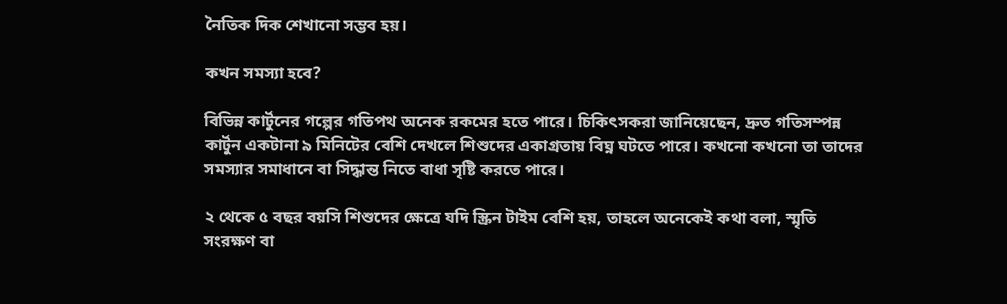নৈতিক দিক শেখানো সম্ভব হয়।

কখন সমস্যা হবে?

বিভিন্ন কার্টুনের গল্পের গতিপথ অনেক রকমের হতে পারে। চিকিৎসকরা জানিয়েছেন, দ্রুত গতিসম্পন্ন কার্টুন একটানা ৯ মিনিটের বেশি দেখলে শিশুদের একাগ্রতায় বিঘ্ন ঘটতে পারে। কখনো কখনো তা তাদের সমস্যার সমাধানে বা সিদ্ধান্ত নিতে বাধা সৃষ্টি করতে পারে।

২ থেকে ৫ বছর বয়সি শিশুদের ক্ষেত্রে যদি স্ক্রিন টাইম বেশি হয়, তাহলে অনেকেই কথা বলা, স্মৃতি সংরক্ষণ বা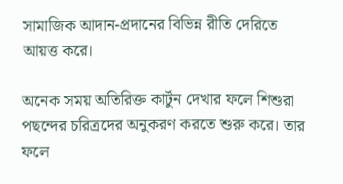সামাজিক আদান-প্রদানের বিভিন্ন রীতি দেরিতে আয়ত্ত করে।

অনেক সময় অতিরিক্ত কার্টুন দেখার ফলে শিশুরা পছন্দের চরিত্রদের অনুকরণ করতে শুরু করে। তার ফলে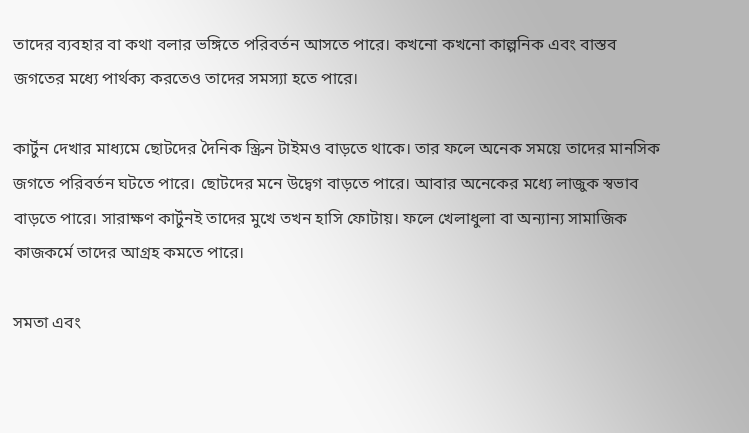তাদের ব্যবহার বা কথা বলার ভঙ্গিতে পরিবর্তন আসতে পারে। কখনো কখনো কাল্পনিক এবং বাস্তব জগতের মধ্যে পার্থক্য করতেও তাদের সমস্যা হতে পারে।

কার্টুন দেখার মাধ্যমে ছোটদের দৈনিক স্ক্রিন টাইমও বাড়তে থাকে। তার ফলে অনেক সময়ে তাদের মানসিক জগতে পরিবর্তন ঘটতে পারে। ছোটদের মনে উদ্বেগ বাড়তে পারে। আবার অনেকের মধ্যে লাজুক স্বভাব বাড়তে পারে। সারাক্ষণ কার্টুনই তাদের মুখে তখন হাসি ফোটায়। ফলে খেলাধুলা বা অন্যান্য সামাজিক কাজকর্মে তাদের আগ্রহ কমতে পারে।

সমতা এবং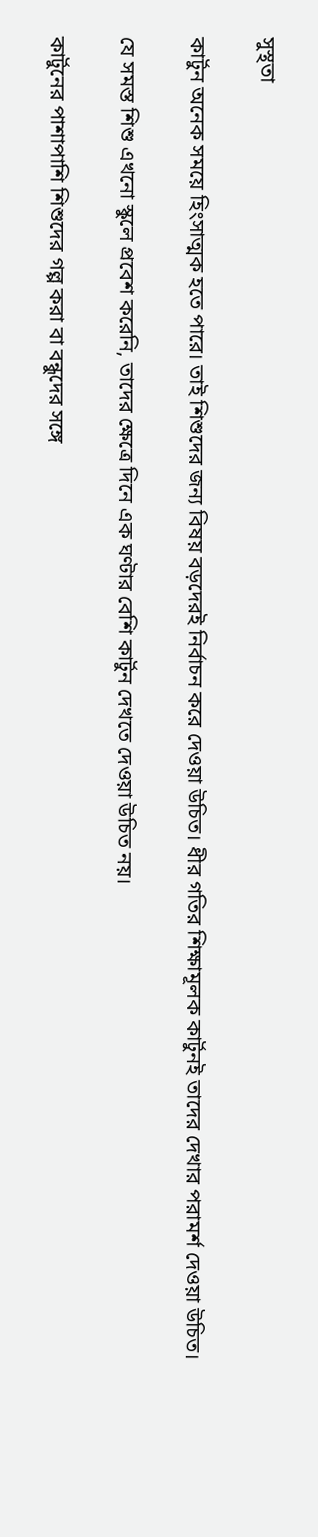সুস্থতা

কার্টুন অনেক সময়ে হিংসাত্মক হতে পারে। তাই শিশুদের জন্য বিষয় বড়দেরই নির্বাচন করে দেওয়া উচিত। ধীর গতির শিক্ষামূলক কার্টুনই তাদের দেখার পরামর্শ দেওয়া উচিত।

যে সমস্ত শিশু এখনো স্কুলে প্রবেশ করেনি, তাদের ক্ষেত্রে দিনে এক ঘণ্টার বেশি কার্টুন দেখতে দেওয়া উচিত নয়।

কার্টুনের পাশাপাশি শিশুদের গল্প করা বা বন্ধুদের সঙ্গে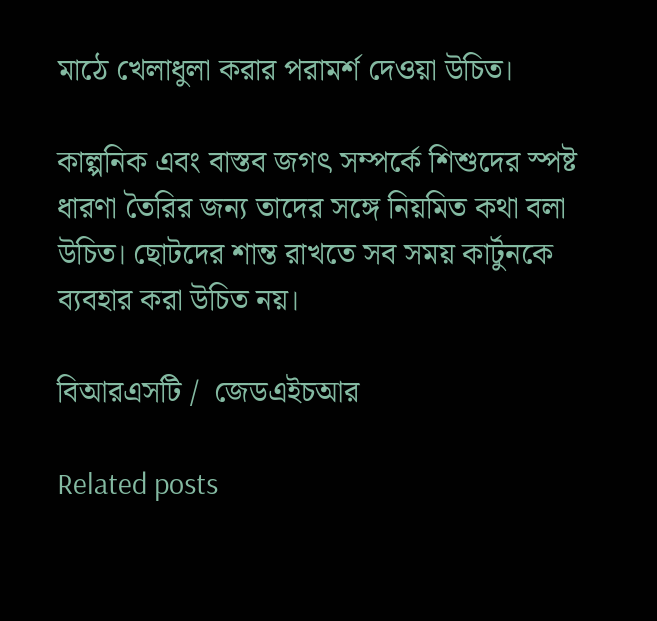মাঠে খেলাধুলা করার পরামর্শ দেওয়া উচিত।

কাল্পনিক এবং বাস্তব জগৎ সম্পর্কে শিশুদের স্পষ্ট ধারণা তৈরির জন্য তাদের সঙ্গে নিয়মিত কথা বলা উচিত। ছোটদের শান্ত রাখতে সব সময় কার্টুনকে ব্যবহার করা উচিত নয়।

বিআরএসটি /  জেডএইচআর

Related posts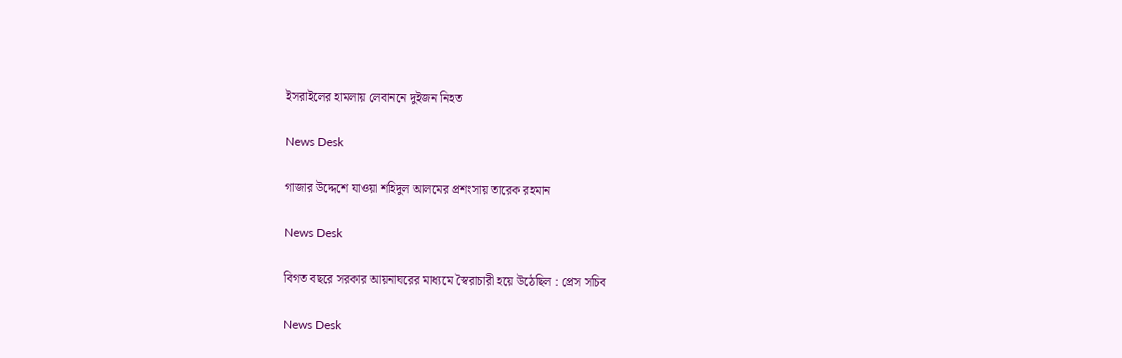ইসরাইলের হামলায় লেবাননে দুইজন নিহত

News Desk

গাজার উদ্দেশে যাওয়া শহিদুল আলমের প্রশংসায় তারেক রহমান

News Desk

বিগত বছরে সরকার আয়নাঘরের মাধ্যমে স্বৈরাচারী হয়ে উঠেছিল : প্রেস সচিব

News Desk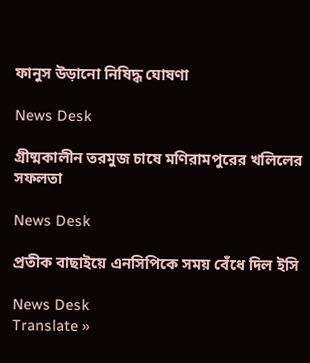ফানুস উড়ানো নিষিদ্ধ ঘোষণা

News Desk

গ্রীষ্মকালীন তরমুজ চাষে মণিরামপুরের খলিলের সফলতা

News Desk

প্রতীক বাছাইয়ে এনসিপিকে সময় বেঁধে দিল ইসি

News Desk
Translate »